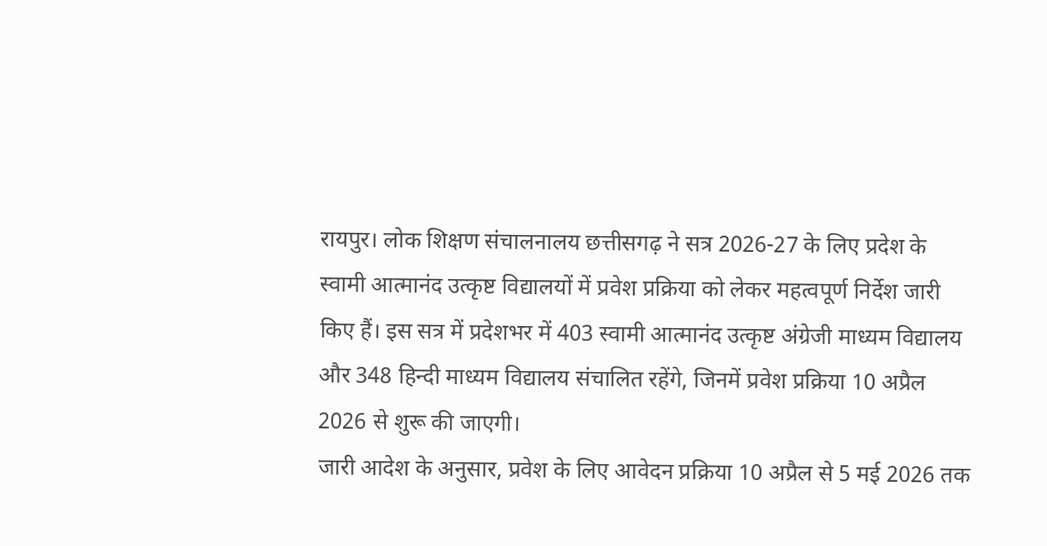रायपुर। लोक शिक्षण संचालनालय छत्तीसगढ़ ने सत्र 2026-27 के लिए प्रदेश के स्वामी आत्मानंद उत्कृष्ट विद्यालयों में प्रवेश प्रक्रिया को लेकर महत्वपूर्ण निर्देश जारी किए हैं। इस सत्र में प्रदेशभर में 403 स्वामी आत्मानंद उत्कृष्ट अंग्रेजी माध्यम विद्यालय और 348 हिन्दी माध्यम विद्यालय संचालित रहेंगे, जिनमें प्रवेश प्रक्रिया 10 अप्रैल 2026 से शुरू की जाएगी।
जारी आदेश के अनुसार, प्रवेश के लिए आवेदन प्रक्रिया 10 अप्रैल से 5 मई 2026 तक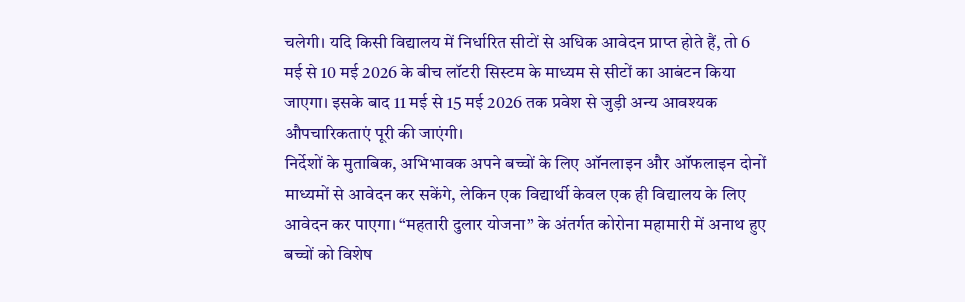चलेगी। यदि किसी विद्यालय में निर्धारित सीटों से अधिक आवेदन प्राप्त होते हैं, तो 6 मई से 10 मई 2026 के बीच लॉटरी सिस्टम के माध्यम से सीटों का आबंटन किया जाएगा। इसके बाद 11 मई से 15 मई 2026 तक प्रवेश से जुड़ी अन्य आवश्यक औपचारिकताएं पूरी की जाएंगी।
निर्देशों के मुताबिक, अभिभावक अपने बच्चों के लिए ऑनलाइन और ऑफलाइन दोनों माध्यमों से आवेदन कर सकेंगे, लेकिन एक विद्यार्थी केवल एक ही विद्यालय के लिए आवेदन कर पाएगा। “महतारी दुलार योजना” के अंतर्गत कोरोना महामारी में अनाथ हुए बच्चों को विशेष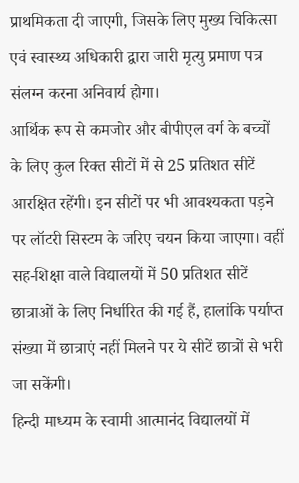प्राथमिकता दी जाएगी, जिसके लिए मुख्य चिकित्सा एवं स्वास्थ्य अधिकारी द्वारा जारी मृत्यु प्रमाण पत्र संलग्न करना अनिवार्य होगा।
आर्थिक रूप से कमजोर और बीपीएल वर्ग के बच्चों के लिए कुल रिक्त सीटों में से 25 प्रतिशत सीटें आरक्षित रहेंगी। इन सीटों पर भी आवश्यकता पड़ने पर लॉटरी सिस्टम के जरिए चयन किया जाएगा। वहीं सह-शिक्षा वाले विद्यालयों में 50 प्रतिशत सीटें छात्राओं के लिए निर्धारित की गई हैं, हालांकि पर्याप्त संख्या में छात्राएं नहीं मिलने पर ये सीटें छात्रों से भरी जा सकेंगी।
हिन्दी माध्यम के स्वामी आत्मानंद विद्यालयों में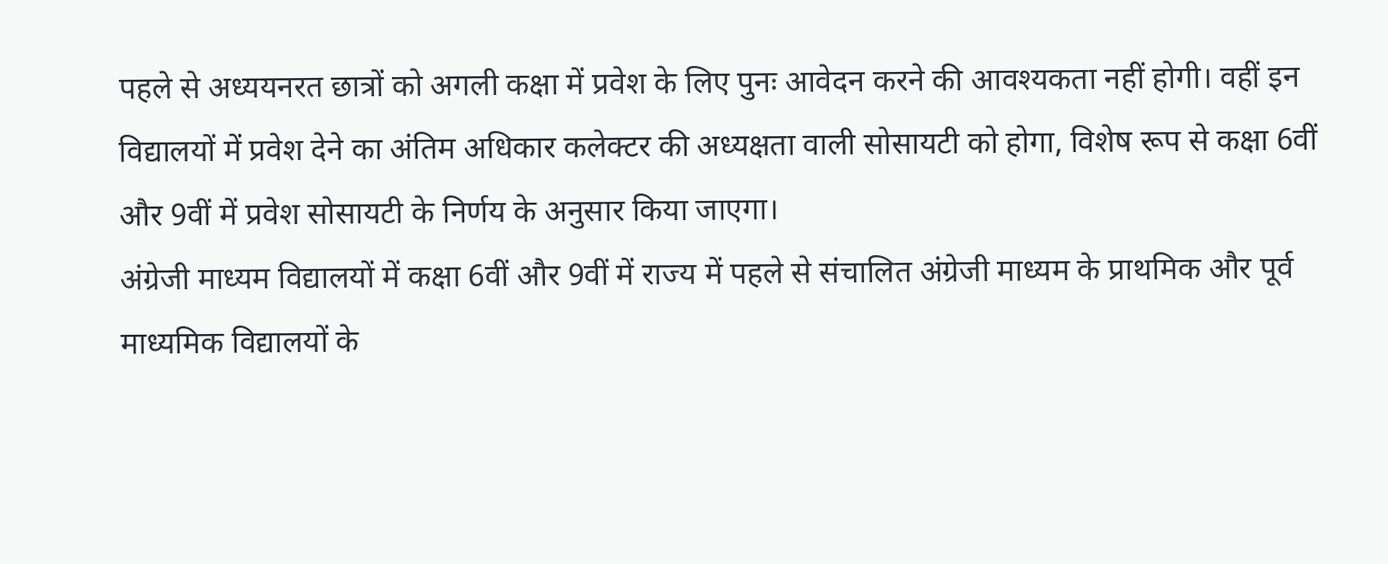पहले से अध्ययनरत छात्रों को अगली कक्षा में प्रवेश के लिए पुनः आवेदन करने की आवश्यकता नहीं होगी। वहीं इन विद्यालयों में प्रवेश देने का अंतिम अधिकार कलेक्टर की अध्यक्षता वाली सोसायटी को होगा, विशेष रूप से कक्षा 6वीं और 9वीं में प्रवेश सोसायटी के निर्णय के अनुसार किया जाएगा।
अंग्रेजी माध्यम विद्यालयों में कक्षा 6वीं और 9वीं में राज्य में पहले से संचालित अंग्रेजी माध्यम के प्राथमिक और पूर्व माध्यमिक विद्यालयों के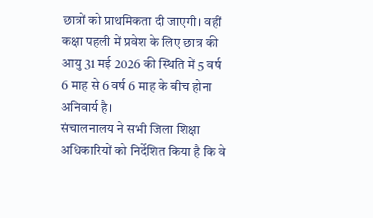छात्रों को प्राथमिकता दी जाएगी। वहीं कक्षा पहली में प्रवेश के लिए छात्र की आयु 31 मई 2026 की स्थिति में 5 वर्ष 6 माह से 6 वर्ष 6 माह के बीच होना अनिवार्य है।
संचालनालय ने सभी जिला शिक्षा अधिकारियों को निर्देशित किया है कि वे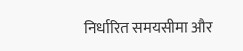निर्धारित समयसीमा और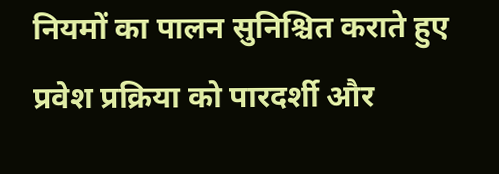नियमों का पालन सुनिश्चित कराते हुए प्रवेश प्रक्रिया को पारदर्शी और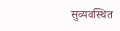सुव्यवस्थित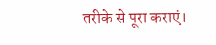तरीके से पूरा कराएं।